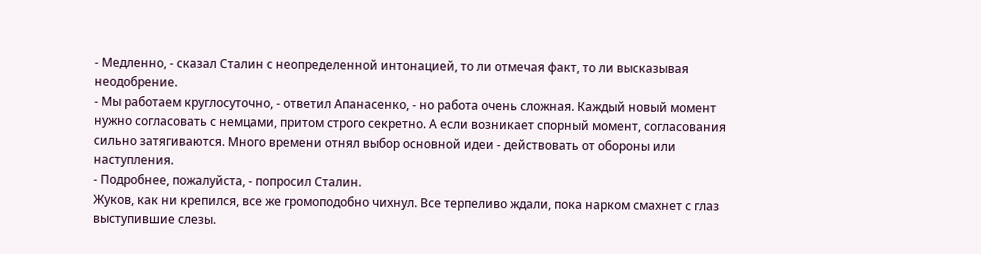- Медленно, - сказал Сталин с неопределенной интонацией, то ли отмечая факт, то ли высказывая неодобрение.
- Мы работаем круглосуточно, - ответил Апанасенко, - но работа очень сложная. Каждый новый момент нужно согласовать с немцами, притом строго секретно. А если возникает спорный момент, согласования сильно затягиваются. Много времени отнял выбор основной идеи - действовать от обороны или наступления.
- Подробнее, пожалуйста, - попросил Сталин.
Жуков, как ни крепился, все же громоподобно чихнул. Все терпеливо ждали, пока нарком смахнет с глаз выступившие слезы.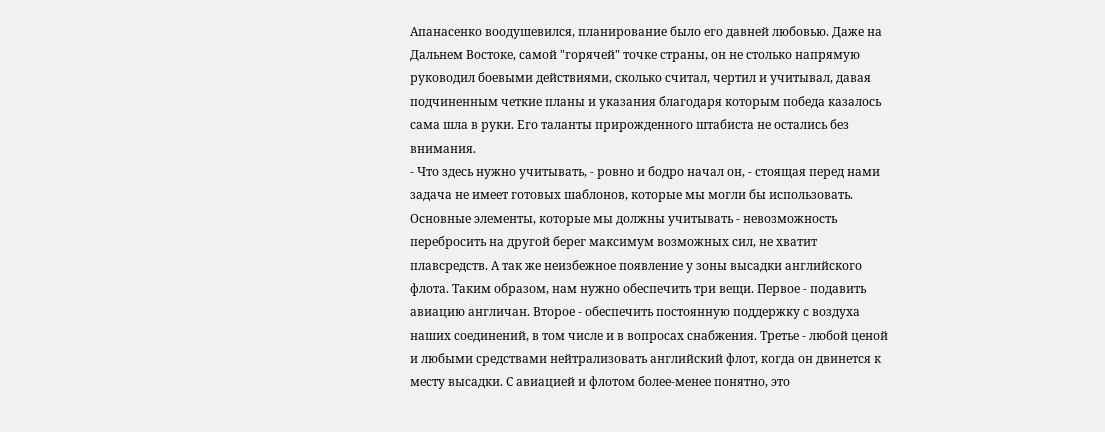Апанасенко воодушевился, планирование было его давней любовью. Даже на Дальнем Востоке, самой "горячей" точке страны, он не столько напрямую руководил боевыми действиями, сколько считал, чертил и учитывал, давая подчиненным четкие планы и указания благодаря которым победа казалось сама шла в руки. Его таланты прирожденного штабиста не остались без внимания.
- Что здесь нужно учитывать, - ровно и бодро начал он, - стоящая перед нами задача не имеет готовых шаблонов, которые мы могли бы использовать. Основные элементы, которые мы должны учитывать - невозможность перебросить на другой берег максимум возможных сил, не хватит плавсредств. А так же неизбежное появление у зоны высадки английского флота. Таким образом, нам нужно обеспечить три вещи. Первое - подавить авиацию англичан. Второе - обеспечить постоянную поддержку с воздуха наших соединений, в том числе и в вопросах снабжения. Третье - любой ценой и любыми средствами нейтрализовать английский флот, когда он двинется к месту высадки. С авиацией и флотом более-менее понятно, это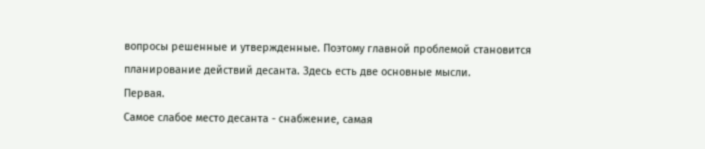вопросы решенные и утвержденные. Поэтому главной проблемой становится планирование действий десанта. Здесь есть две основные мысли.
Первая.
Самое слабое место десанта - снабжение, самая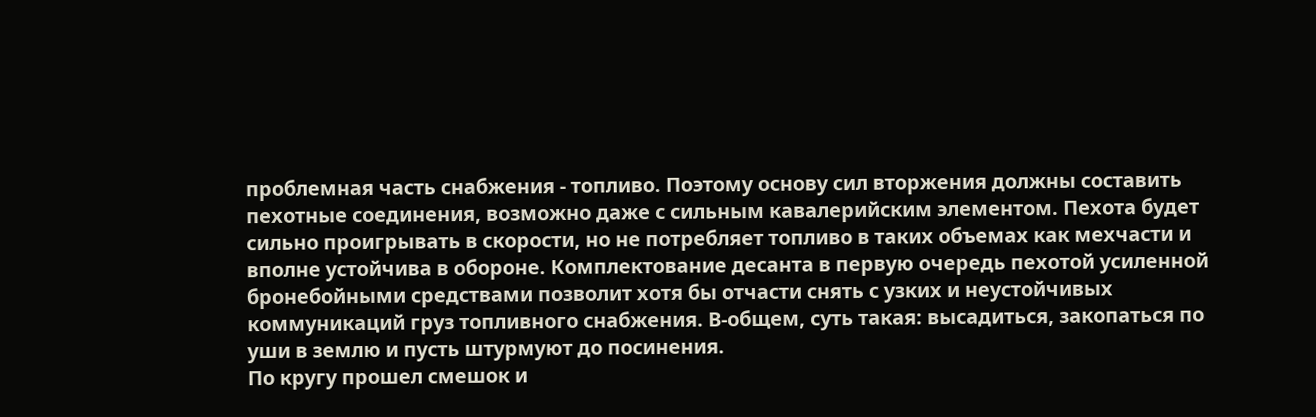проблемная часть снабжения - топливо. Поэтому основу сил вторжения должны составить пехотные соединения, возможно даже с сильным кавалерийским элементом. Пехота будет сильно проигрывать в скорости, но не потребляет топливо в таких объемах как мехчасти и вполне устойчива в обороне. Комплектование десанта в первую очередь пехотой усиленной бронебойными средствами позволит хотя бы отчасти снять с узких и неустойчивых коммуникаций груз топливного снабжения. В-общем, суть такая: высадиться, закопаться по уши в землю и пусть штурмуют до посинения.
По кругу прошел смешок и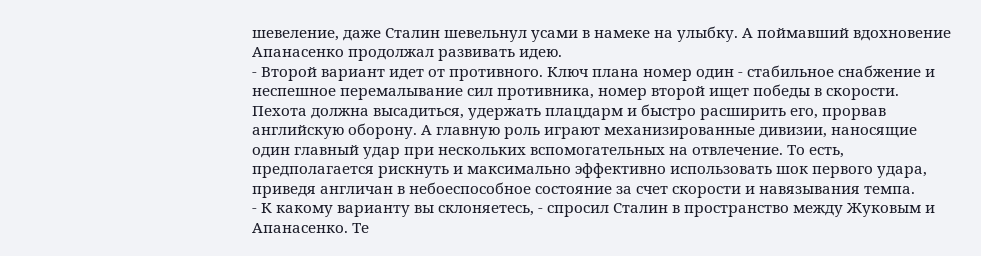шевеление, даже Сталин шевельнул усами в намеке на улыбку. А поймавший вдохновение Апанасенко продолжал развивать идею.
- Второй вариант идет от противного. Ключ плана номер один - стабильное снабжение и неспешное перемалывание сил противника, номер второй ищет победы в скорости. Пехота должна высадиться, удержать плацдарм и быстро расширить его, прорвав английскую оборону. А главную роль играют механизированные дивизии, наносящие один главный удар при нескольких вспомогательных на отвлечение. То есть, предполагается рискнуть и максимально эффективно использовать шок первого удара, приведя англичан в небоеспособное состояние за счет скорости и навязывания темпа.
- К какому варианту вы склоняетесь, - спросил Сталин в пространство между Жуковым и Апанасенко. Те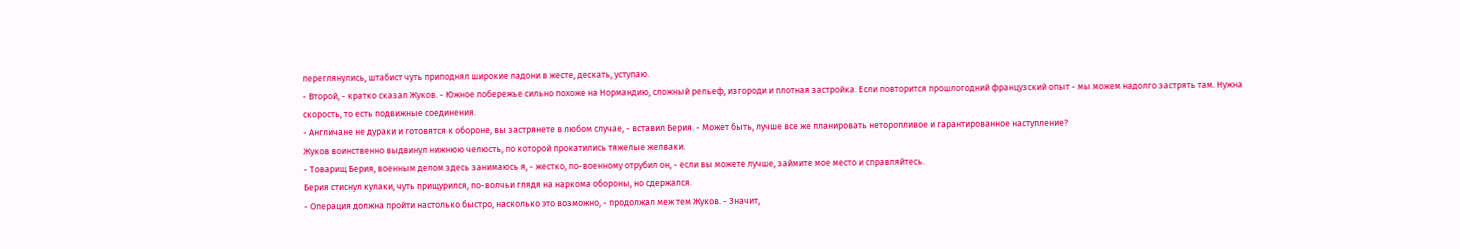переглянулись, штабист чуть приподнял широкие ладони в жесте, дескать, уступаю.
- Второй, - кратко сказал Жуков. - Южное побережье сильно похоже на Нормандию, сложный рельеф, изгороди и плотная застройка. Если повторится прошлогодний французский опыт - мы можем надолго застрять там. Нужна скорость, то есть подвижные соединения.
- Англичане не дураки и готовятся к обороне, вы застрянете в любом случае, - вставил Берия. - Может быть, лучше все же планировать неторопливое и гарантированное наступление?
Жуков воинственно выдвинул нижнюю челюсть, по которой прокатились тяжелые желваки.
- Товарищ Берия, военным делом здесь занимаюсь я, - жестко, по-военному отрубил он, - если вы можете лучше, займите мое место и справляйтесь.
Берия стиснул кулаки, чуть прищурился, по-волчьи глядя на наркома обороны, но сдержался.
- Операция должна пройти настолько быстро, насколько это возможно, - продолжал меж тем Жуков. - Значит,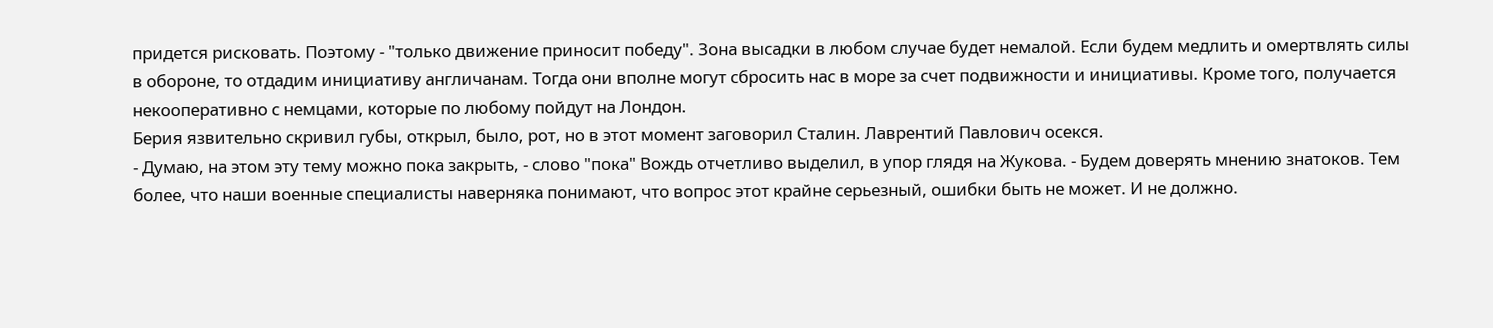придется рисковать. Поэтому - "только движение приносит победу". Зона высадки в любом случае будет немалой. Если будем медлить и омертвлять силы в обороне, то отдадим инициативу англичанам. Тогда они вполне могут сбросить нас в море за счет подвижности и инициативы. Кроме того, получается некооперативно с немцами, которые по любому пойдут на Лондон.
Берия язвительно скривил губы, открыл, было, рот, но в этот момент заговорил Сталин. Лаврентий Павлович осекся.
- Думаю, на этом эту тему можно пока закрыть, - слово "пока" Вождь отчетливо выделил, в упор глядя на Жукова. - Будем доверять мнению знатоков. Тем более, что наши военные специалисты наверняка понимают, что вопрос этот крайне серьезный, ошибки быть не может. И не должно.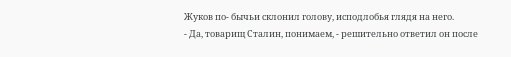Жуков по- бычьи склонил голову, исподлобья глядя на него.
- Да, товарищ Сталин, понимаем, - решительно ответил он после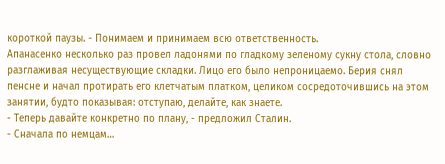короткой паузы. - Понимаем и принимаем всю ответственность.
Апанасенко несколько раз провел ладонями по гладкому зеленому сукну стола, словно разглаживая несуществующие складки. Лицо его было непроницаемо. Берия снял пенсне и начал протирать его клетчатым платком, целиком сосредоточившись на этом занятии, будто показывая: отступаю, делайте, как знаете.
- Теперь давайте конкретно по плану, - предложил Сталин.
- Сначала по немцам…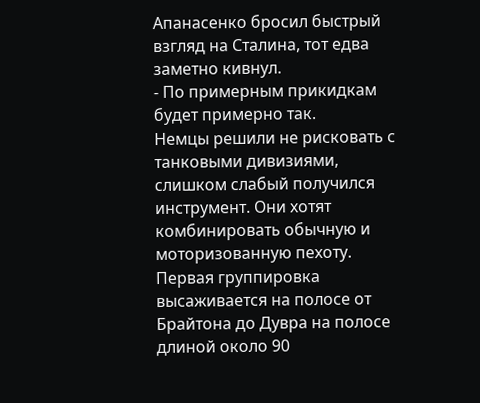Апанасенко бросил быстрый взгляд на Сталина, тот едва заметно кивнул.
- По примерным прикидкам будет примерно так.
Немцы решили не рисковать с танковыми дивизиями, слишком слабый получился инструмент. Они хотят комбинировать обычную и моторизованную пехоту.
Первая группировка высаживается на полосе от Брайтона до Дувра на полосе длиной около 90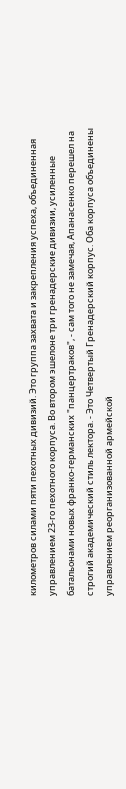километров силами пяти пехотных дивизий. Это группа захвата и закрепления успеха, объединенная управлением 23-го пехотного корпуса. Во втором эшелоне три гренадерские дивизии, усиленные батальонами новых франко-германских "панцертраков", - сам того не замечая, Апанасенко перешел на строгий академический стиль лектора. - Это Четвертый Гренадерский корпус. Оба корпуса объединены управлением реорганизованной армейской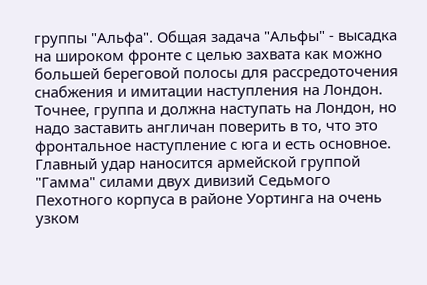группы "Альфа". Общая задача "Альфы" - высадка на широком фронте с целью захвата как можно большей береговой полосы для рассредоточения снабжения и имитации наступления на Лондон. Точнее, группа и должна наступать на Лондон, но надо заставить англичан поверить в то, что это фронтальное наступление с юга и есть основное.
Главный удар наносится армейской группой "Гамма" силами двух дивизий Седьмого Пехотного корпуса в районе Уортинга на очень узком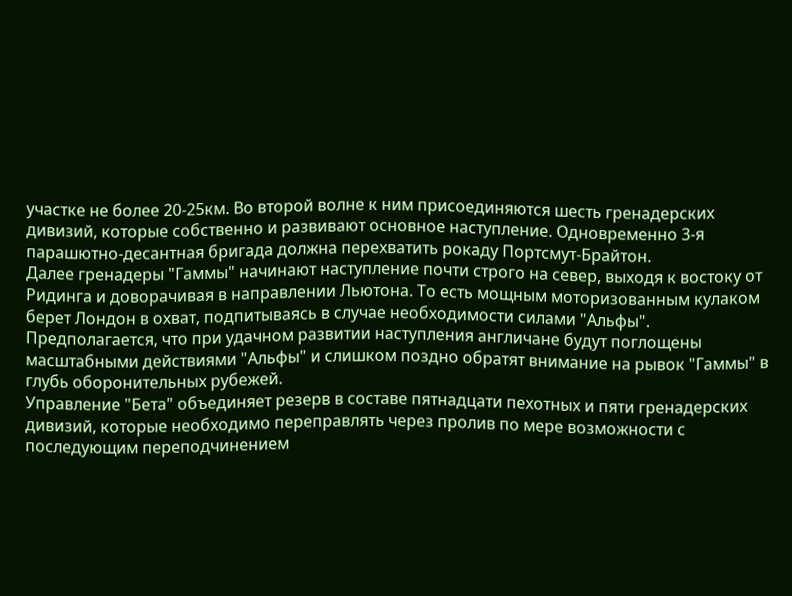участке не более 20-25км. Во второй волне к ним присоединяются шесть гренадерских дивизий, которые собственно и развивают основное наступление. Одновременно 3-я парашютно-десантная бригада должна перехватить рокаду Портсмут-Брайтон.
Далее гренадеры "Гаммы" начинают наступление почти строго на север, выходя к востоку от Ридинга и доворачивая в направлении Льютона. То есть мощным моторизованным кулаком берет Лондон в охват, подпитываясь в случае необходимости силами "Альфы". Предполагается, что при удачном развитии наступления англичане будут поглощены масштабными действиями "Альфы" и слишком поздно обратят внимание на рывок "Гаммы" в глубь оборонительных рубежей.
Управление "Бета" объединяет резерв в составе пятнадцати пехотных и пяти гренадерских дивизий, которые необходимо переправлять через пролив по мере возможности с последующим переподчинением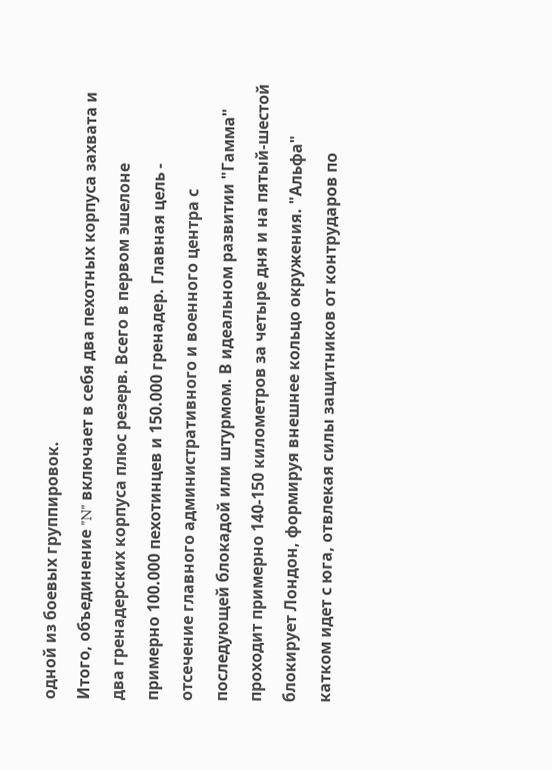одной из боевых группировок.
Итого, объединение "N" включает в себя два пехотных корпуса захвата и два гренадерских корпуса плюс резерв. Всего в первом эшелоне примерно 100.000 пехотинцев и 150.000 гренадер. Главная цель - отсечение главного административного и военного центра с последующей блокадой или штурмом. В идеальном развитии "Гамма" проходит примерно 140-150 километров за четыре дня и на пятый-шестой блокирует Лондон, формируя внешнее кольцо окружения. "Альфа" катком идет с юга, отвлекая силы защитников от контрударов по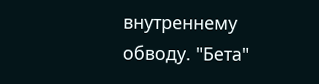внутреннему обводу. "Бета"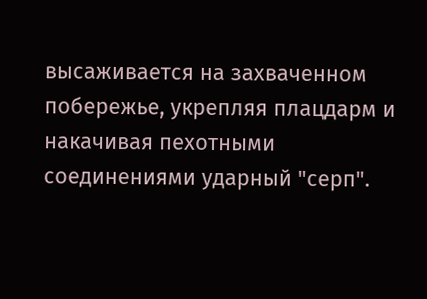высаживается на захваченном побережье, укрепляя плацдарм и накачивая пехотными соединениями ударный "серп".